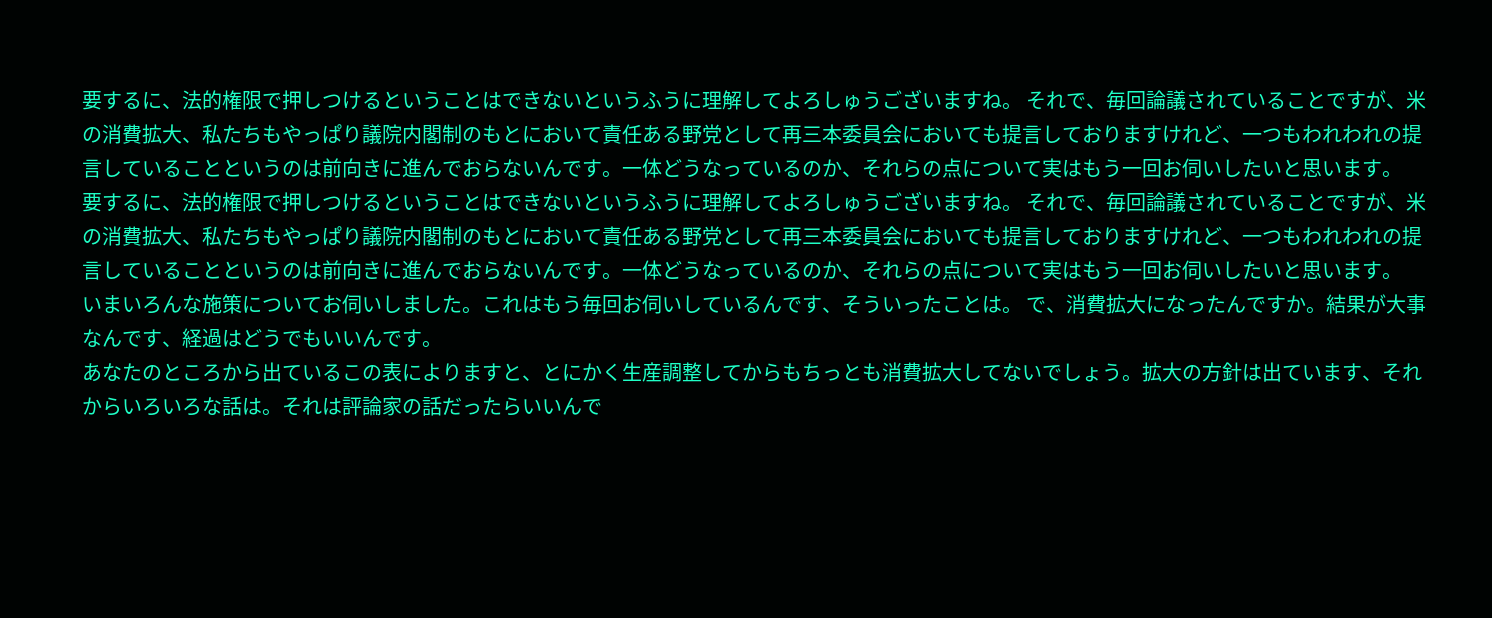要するに、法的権限で押しつけるということはできないというふうに理解してよろしゅうございますね。 それで、毎回論議されていることですが、米の消費拡大、私たちもやっぱり議院内閣制のもとにおいて責任ある野党として再三本委員会においても提言しておりますけれど、一つもわれわれの提言していることというのは前向きに進んでおらないんです。一体どうなっているのか、それらの点について実はもう一回お伺いしたいと思います。
要するに、法的権限で押しつけるということはできないというふうに理解してよろしゅうございますね。 それで、毎回論議されていることですが、米の消費拡大、私たちもやっぱり議院内閣制のもとにおいて責任ある野党として再三本委員会においても提言しておりますけれど、一つもわれわれの提言していることというのは前向きに進んでおらないんです。一体どうなっているのか、それらの点について実はもう一回お伺いしたいと思います。
いまいろんな施策についてお伺いしました。これはもう毎回お伺いしているんです、そういったことは。 で、消費拡大になったんですか。結果が大事なんです、経過はどうでもいいんです。
あなたのところから出ているこの表によりますと、とにかく生産調整してからもちっとも消費拡大してないでしょう。拡大の方針は出ています、それからいろいろな話は。それは評論家の話だったらいいんで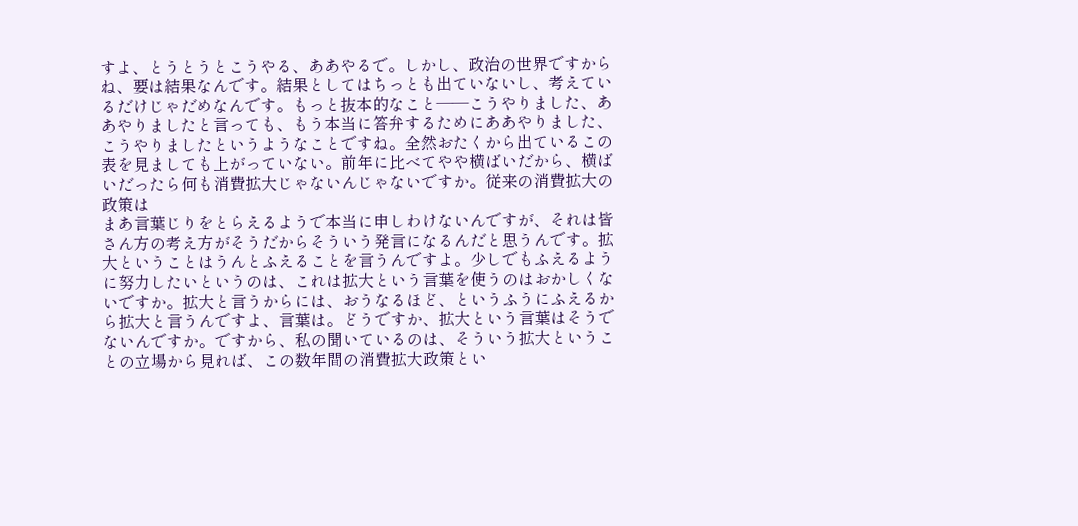すよ、とうとうとこうやる、ああやるで。しかし、政治の世界ですからね、要は結果なんです。結果としてはちっとも出ていないし、考えているだけじゃだめなんです。もっと抜本的なこと——こうやりました、ああやりましたと言っても、もう本当に答弁するためにああやりました、こうやりましたというようなことですね。全然おたくから出ているこの表を見ましても上がっていない。前年に比べてやや横ばいだから、横ばいだったら何も消費拡大じゃないんじゃないですか。従来の消費拡大の政策は
まあ言葉じりをとらえるようで本当に申しわけないんですが、それは皆さん方の考え方がそうだからそういう発言になるんだと思うんです。拡大ということはうんとふえることを言うんですよ。少しでもふえるように努力したいというのは、これは拡大という言葉を使うのはおかしくないですか。拡大と言うからには、おうなるほど、というふうにふえるから拡大と言うんですよ、言葉は。どうですか、拡大という言葉はそうでないんですか。ですから、私の聞いているのは、そういう拡大ということの立場から見れば、この数年間の消費拡大政策とい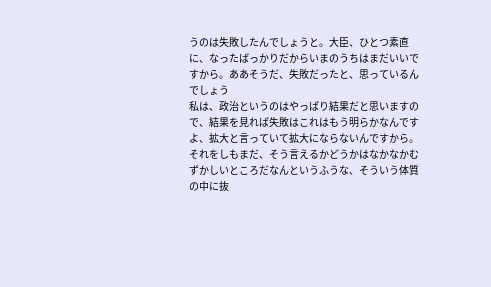うのは失敗したんでしょうと。大臣、ひとつ素直に、なったばっかりだからいまのうちはまだいいですから。ああそうだ、失敗だったと、思っているんでしょう
私は、政治というのはやっぱり結果だと思いますので、結果を見れば失敗はこれはもう明らかなんですよ、拡大と言っていて拡大にならないんですから。それをしもまだ、そう言えるかどうかはなかなかむずかしいところだなんというふうな、そういう体質の中に抜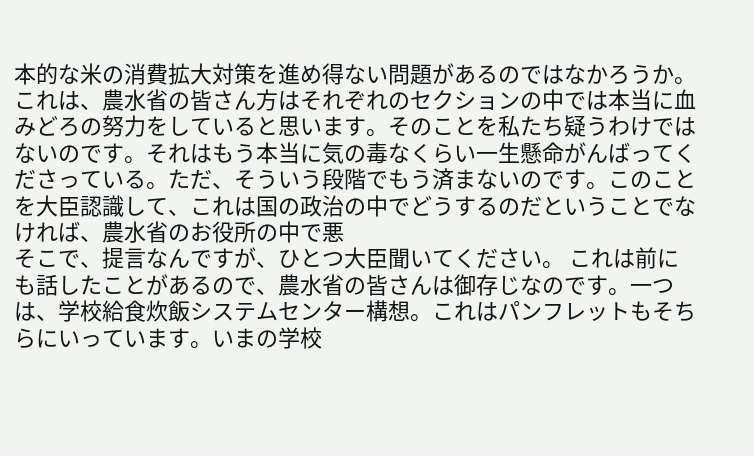本的な米の消費拡大対策を進め得ない問題があるのではなかろうか。これは、農水省の皆さん方はそれぞれのセクションの中では本当に血みどろの努力をしていると思います。そのことを私たち疑うわけではないのです。それはもう本当に気の毒なくらい一生懸命がんばってくださっている。ただ、そういう段階でもう済まないのです。このことを大臣認識して、これは国の政治の中でどうするのだということでなければ、農水省のお役所の中で悪
そこで、提言なんですが、ひとつ大臣聞いてください。 これは前にも話したことがあるので、農水省の皆さんは御存じなのです。一つは、学校給食炊飯システムセンター構想。これはパンフレットもそちらにいっています。いまの学校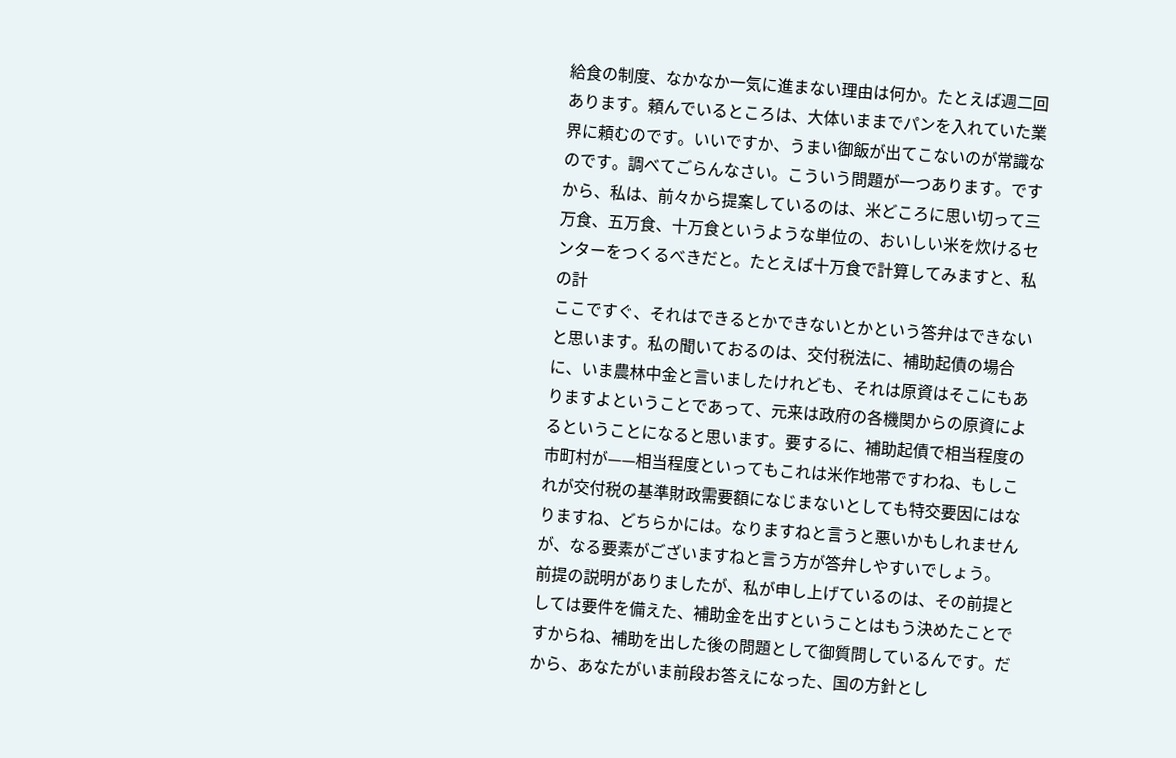給食の制度、なかなか一気に進まない理由は何か。たとえば週二回あります。頼んでいるところは、大体いままでパンを入れていた業界に頼むのです。いいですか、うまい御飯が出てこないのが常識なのです。調べてごらんなさい。こういう問題が一つあります。ですから、私は、前々から提案しているのは、米どころに思い切って三万食、五万食、十万食というような単位の、おいしい米を炊けるセンターをつくるべきだと。たとえば十万食で計算してみますと、私の計
ここですぐ、それはできるとかできないとかという答弁はできないと思います。私の聞いておるのは、交付税法に、補助起債の場合に、いま農林中金と言いましたけれども、それは原資はそこにもありますよということであって、元来は政府の各機関からの原資によるということになると思います。要するに、補助起債で相当程度の市町村が——相当程度といってもこれは米作地帯ですわね、もしこれが交付税の基準財政需要額になじまないとしても特交要因にはなりますね、どちらかには。なりますねと言うと悪いかもしれませんが、なる要素がございますねと言う方が答弁しやすいでしょう。
前提の説明がありましたが、私が申し上げているのは、その前提としては要件を備えた、補助金を出すということはもう決めたことですからね、補助を出した後の問題として御質問しているんです。だから、あなたがいま前段お答えになった、国の方針とし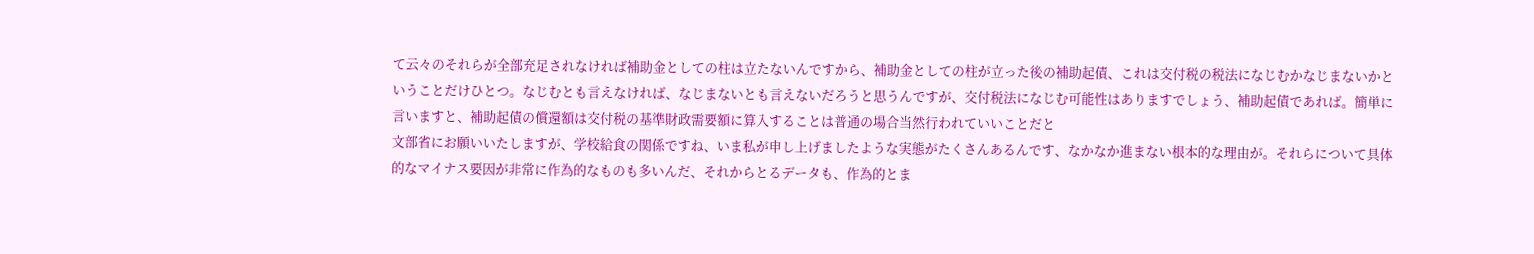て云々のそれらが全部充足されなければ補助金としての柱は立たないんですから、補助金としての柱が立った後の補助起債、これは交付税の税法になじむかなじまないかということだけひとつ。なじむとも言えなければ、なじまないとも言えないだろうと思うんですが、交付税法になじむ可能性はありますでしょう、補助起債であれば。簡単に言いますと、補助起債の償還額は交付税の基準財政需要額に算入することは普通の場合当然行われていいことだと
文部省にお願いいたしますが、学校給食の関係ですね、いま私が申し上げましたような実態がたくさんあるんです、なかなか進まない根本的な理由が。それらについて具体的なマイナス要因が非常に作為的なものも多いんだ、それからとるデータも、作為的とま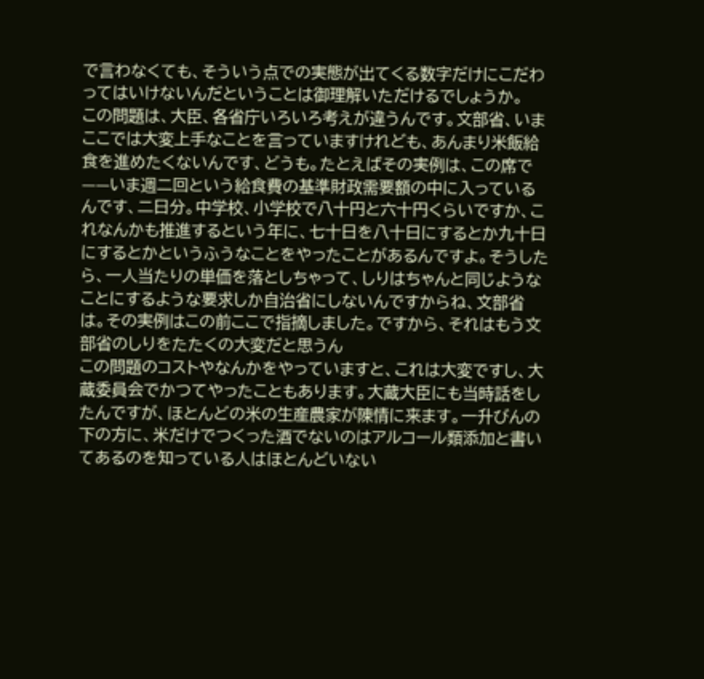で言わなくても、そういう点での実態が出てくる数字だけにこだわってはいけないんだということは御理解いただけるでしょうか。
この問題は、大臣、各省庁いろいろ考えが違うんです。文部省、いまここでは大変上手なことを言っていますけれども、あんまり米飯給食を進めたくないんです、どうも。たとえばその実例は、この席で——いま週二回という給食費の基準財政需要額の中に入っているんです、二日分。中学校、小学校で八十円と六十円くらいですか、これなんかも推進するという年に、七十日を八十日にするとか九十日にするとかというふうなことをやったことがあるんですよ。そうしたら、一人当たりの単価を落としちゃって、しりはちゃんと同じようなことにするような要求しか自治省にしないんですからね、文部省は。その実例はこの前ここで指摘しました。ですから、それはもう文部省のしりをたたくの大変だと思うん
この問題のコストやなんかをやっていますと、これは大変ですし、大蔵委員会でかつてやったこともあります。大蔵大臣にも当時話をしたんですが、ほとんどの米の生産農家が陳情に来ます。一升びんの下の方に、米だけでつくった酒でないのはアルコール類添加と書いてあるのを知っている人はほとんどいない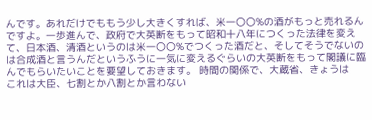んです。あれだけでももう少し大きくすれば、米一〇〇%の酒がもっと売れるんですよ。一歩進んで、政府で大英断をもって昭和十八年につくった法律を変えて、日本酒、清酒というのは米一〇〇%でつくった酒だと、そしてそうでないのは合成酒と言うんだというふうに一気に変えるぐらいの大英断をもって閣議に臨んでもらいたいことを要望しておきます。 時間の関係で、大蔵省、きょうは
これは大臣、七割とか八割とか言わない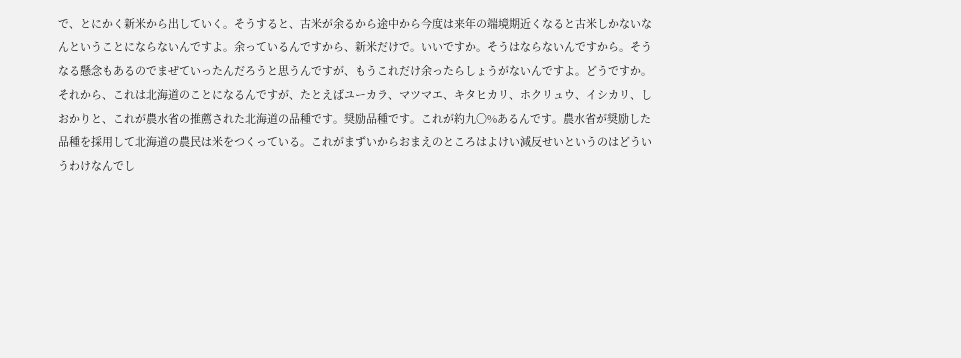で、とにかく新米から出していく。そうすると、古米が余るから途中から今度は来年の端境期近くなると古米しかないなんということにならないんですよ。余っているんですから、新米だけで。いいですか。そうはならないんですから。そうなる懸念もあるのでまぜていったんだろうと思うんですが、もうこれだけ余ったらしょうがないんですよ。どうですか。
それから、これは北海道のことになるんですが、たとえばユーカラ、マツマエ、キタヒカリ、ホクリュウ、イシカリ、しおかりと、これが農水省の推薦された北海道の品種です。奨励品種です。これが約九〇%あるんです。農水省が奨励した品種を採用して北海道の農民は米をつくっている。これがまずいからおまえのところはよけい減反せいというのはどういうわけなんでし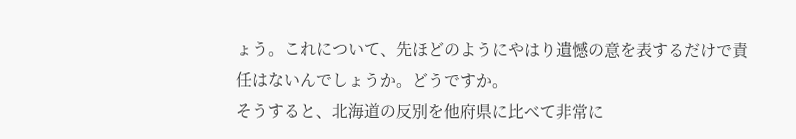ょう。これについて、先ほどのようにやはり遺憾の意を表するだけで責任はないんでしょうか。どうですか。
そうすると、北海道の反別を他府県に比べて非常に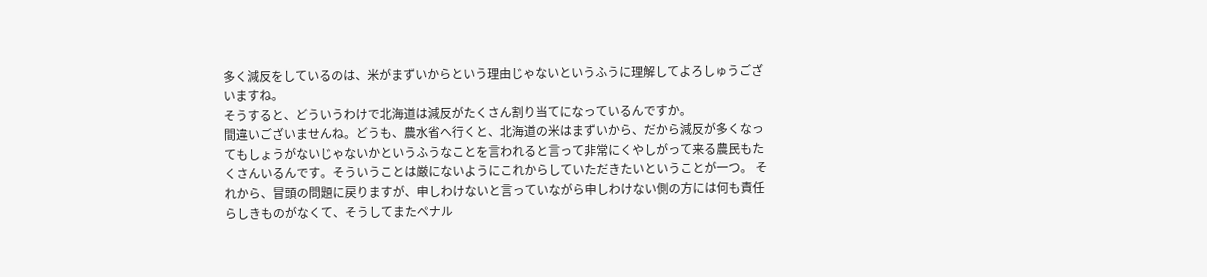多く減反をしているのは、米がまずいからという理由じゃないというふうに理解してよろしゅうございますね。
そうすると、どういうわけで北海道は減反がたくさん割り当てになっているんですか。
間違いございませんね。どうも、農水省へ行くと、北海道の米はまずいから、だから減反が多くなってもしょうがないじゃないかというふうなことを言われると言って非常にくやしがって来る農民もたくさんいるんです。そういうことは厳にないようにこれからしていただきたいということが一つ。 それから、冒頭の問題に戻りますが、申しわけないと言っていながら申しわけない側の方には何も責任らしきものがなくて、そうしてまたペナル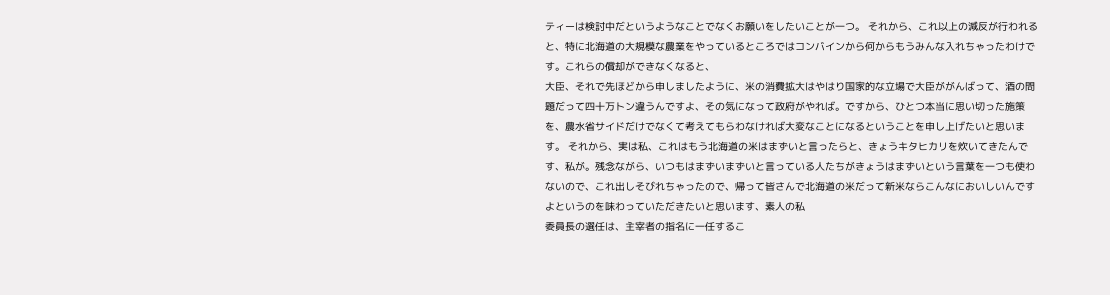ティーは検討中だというようなことでなくお願いをしたいことが一つ。 それから、これ以上の減反が行われると、特に北海道の大規模な農業をやっているところではコンバインから何からもうみんな入れちゃったわけです。これらの償却ができなくなると、
大臣、それで先ほどから申しましたように、米の消費拡大はやはり国家的な立場で大臣ががんばって、酒の問題だって四十万トン違うんですよ、その気になって政府がやれば。ですから、ひとつ本当に思い切った施策を、農水省サイドだけでなくて考えてもらわなければ大変なことになるということを申し上げたいと思います。 それから、実は私、これはもう北海道の米はまずいと言ったらと、きょうキタヒカリを炊いてきたんです、私が。残念ながら、いつもはまずいまずいと言っている人たちがきょうはまずいという言葉を一つも使わないので、これ出しそびれちゃったので、帰って皆さんで北海道の米だって新米ならこんなにおいしいんですよというのを味わっていただきたいと思います、素人の私
委員長の選任は、主宰者の指名に一任するこ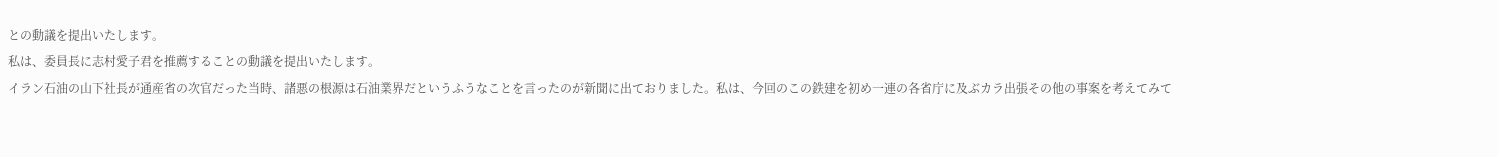との動議を提出いたします。
私は、委員長に志村愛子君を推薦することの動議を提出いたします。
イラン石油の山下社長が通産省の次官だった当時、諸悪の根源は石油業界だというふうなことを言ったのが新聞に出ておりました。私は、今回のこの鉄建を初め一連の各省庁に及ぶカラ出張その他の事案を考えてみて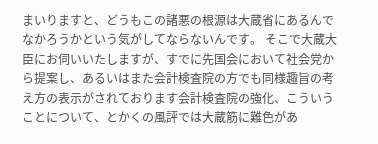まいりますと、どうもこの諸悪の根源は大蔵省にあるんでなかろうかという気がしてならないんです。 そこで大蔵大臣にお伺いいたしますが、すでに先国会において社会党から提案し、あるいはまた会計検査院の方でも同様趣旨の考え方の表示がされております会計検査院の強化、こういうことについて、とかくの風評では大蔵筋に難色があ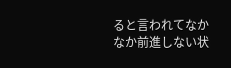ると言われてなかなか前進しない状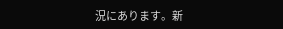況にあります。新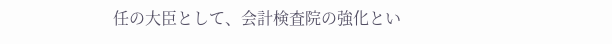任の大臣として、会計検査院の強化とい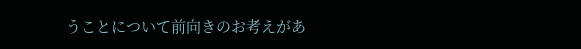うことについて前向きのお考えがあ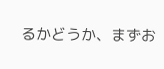るかどうか、まずお